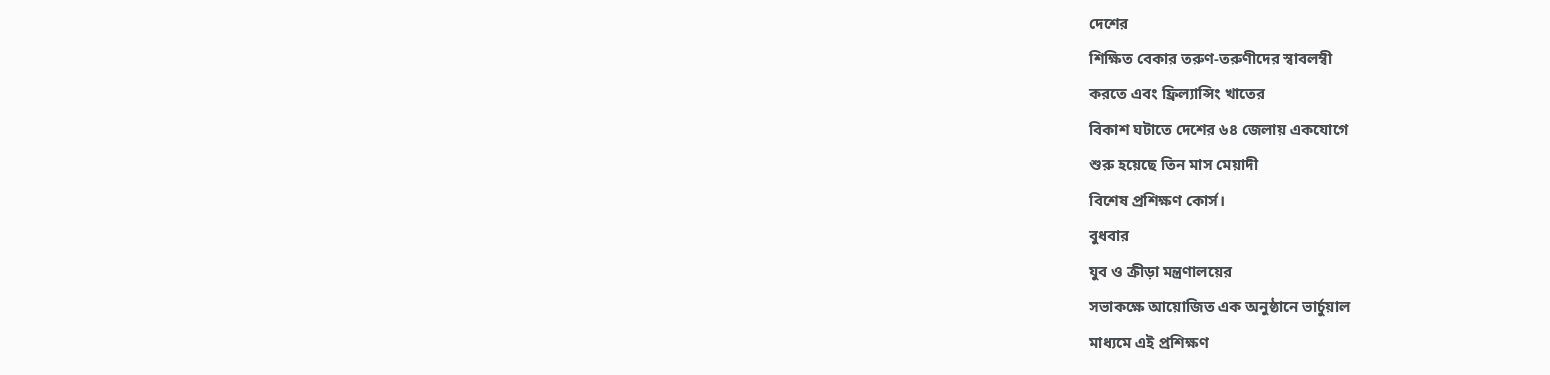দেশের
শিক্ষিত বেকার তরুণ-তরুণীদের স্বাবলম্বী
করতে এবং ফ্রিল্যান্সিং খাতের
বিকাশ ঘটাতে দেশের ৬৪ জেলায় একযোগে
শুরু হয়েছে তিন মাস মেয়াদী
বিশেষ প্রশিক্ষণ কোর্স।
বুধবার
যুব ও ক্রীড়া মন্ত্রণালয়ের
সভাকক্ষে আয়োজিত এক অনুষ্ঠানে ভার্চুয়াল
মাধ্যমে এই প্রশিক্ষণ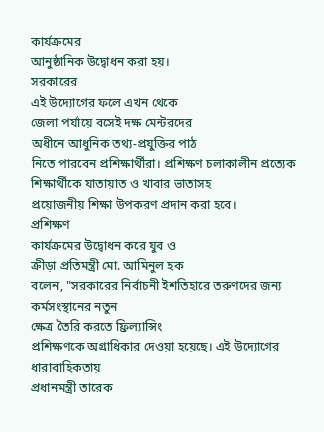কার্যক্রমের
আনুষ্ঠানিক উদ্বোধন করা হয়।
সরকারের
এই উদ্যোগের ফলে এখন থেকে
জেলা পর্যায়ে বসেই দক্ষ মেন্টরদের
অধীনে আধুনিক তথ্য-প্রযুক্তির পাঠ
নিতে পারবেন প্রশিক্ষার্থীরা। প্রশিক্ষণ চলাকালীন প্রত্যেক শিক্ষার্থীকে যাতায়াত ও খাবার ভাতাসহ
প্রয়োজনীয় শিক্ষা উপকরণ প্রদান করা হবে।
প্রশিক্ষণ
কার্যক্রমের উদ্বোধন করে যুব ও
ক্রীড়া প্রতিমন্ত্রী মো. আমিনুল হক
বলেন, "সরকারের নির্বাচনী ইশতিহারে তরুণদের জন্য কর্মসংস্থানের নতুন
ক্ষেত্র তৈরি করতে ফ্রিল্যান্সিং
প্রশিক্ষণকে অগ্রাধিকার দেওয়া হয়েছে। এই উদ্যোগের ধারাবাহিকতায়
প্রধানমন্ত্রী তারেক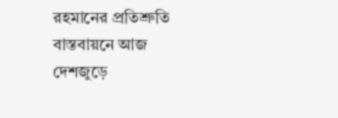রহমানের প্রতিশ্রুতি বাস্তবায়নে আজ দেশজুড়ে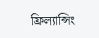ফ্রিল্যান্সিং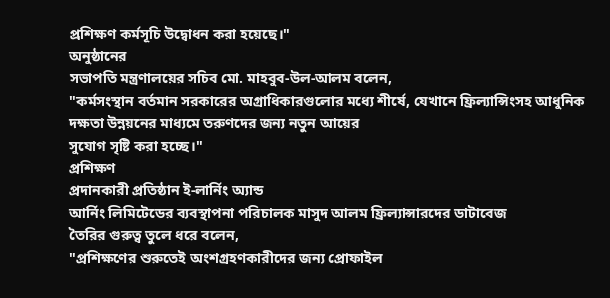প্রশিক্ষণ কর্মসূচি উদ্বোধন করা হয়েছে।"
অনুষ্ঠানের
সভাপতি মন্ত্রণালয়ের সচিব মো. মাহবুব-উল-আলম বলেন,
"কর্মসংস্থান বর্তমান সরকারের অগ্রাধিকারগুলোর মধ্যে শীর্ষে, যেখানে ফ্রিল্যান্সিংসহ আধুনিক দক্ষতা উন্নয়নের মাধ্যমে তরুণদের জন্য নতুন আয়ের
সুযোগ সৃষ্টি করা হচ্ছে।"
প্রশিক্ষণ
প্রদানকারী প্রতিষ্ঠান ই-লার্নিং অ্যান্ড
আর্নিং লিমিটেডের ব্যবস্থাপনা পরিচালক মাসুদ আলম ফ্রিল্যান্সারদের ডাটাবেজ
তৈরির গুরুত্ব তুলে ধরে বলেন,
"প্রশিক্ষণের শুরুতেই অংশগ্রহণকারীদের জন্য প্রোফাইল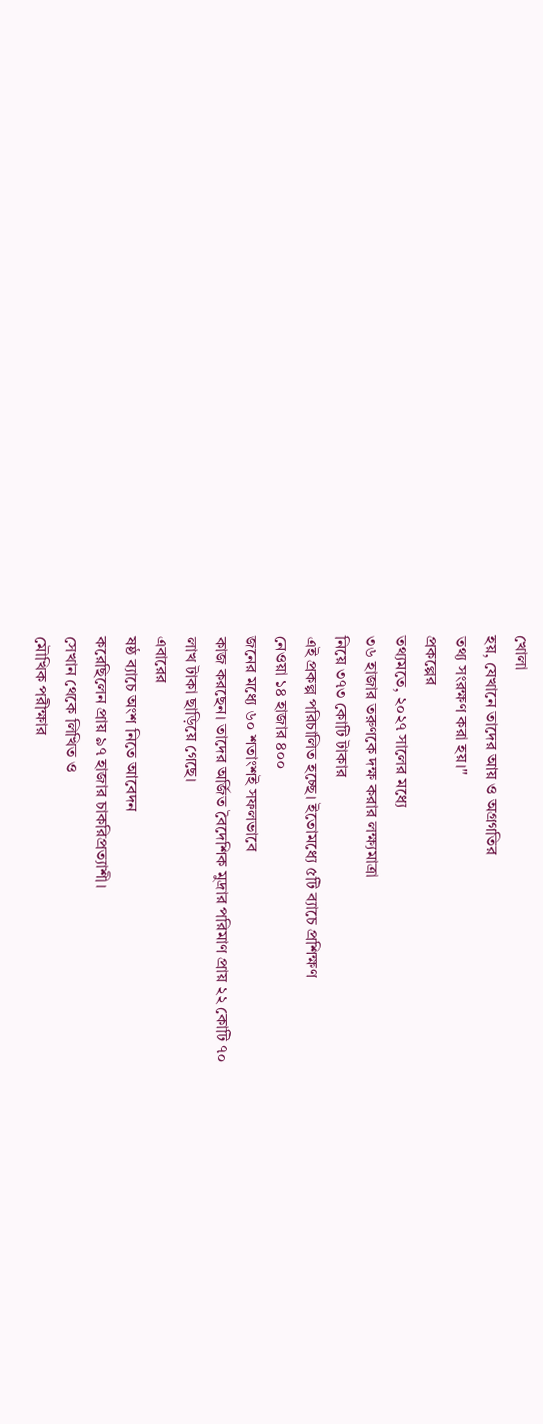খোলা
হয়, যেখানে তাদের আয় ও অগ্রগতির
তথ্য সংরক্ষণ করা হয়।"
প্রকল্পের
তথ্যমতে, ২০২৭ সালের মধ্যে
৩৬ হাজার তরুণকে দক্ষ করার লক্ষ্যমাত্রা
নিয়ে ৩৭৩ কোটি টাকার
এই প্রকল্প পরিচালিত হচ্ছে। ইতোমধ্যে ৫টি ব্যাচে প্রশিক্ষণ
নেওয়া ১৪ হাজার ৪০০
জনের মধ্যে ৬০ শতাংশই সফলভাবে
কাজ করছেন। তাদের অর্জিত বৈদেশিক মুদ্রার পরিমাণ প্রায় ২২ কোটি ৭০
লাখ টাকা ছাড়িয়ে গেছে।
এবারের
ষষ্ঠ ব্যাচে অংশ নিতে আবেদন
করেছিলেন প্রায় ৯৭ হাজার চাকরিপ্রত্যাশী।
সেখান থেকে লিখিত ও
মৌখিক পরীক্ষার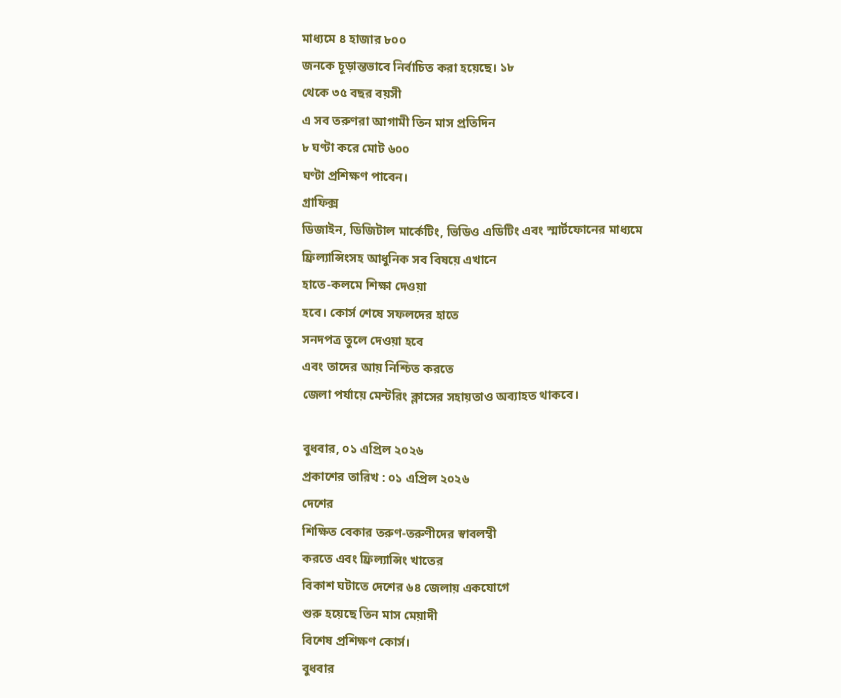মাধ্যমে ৪ হাজার ৮০০
জনকে চূড়ান্তভাবে নির্বাচিত করা হয়েছে। ১৮
থেকে ৩৫ বছর বয়সী
এ সব তরুণরা আগামী তিন মাস প্রতিদিন
৮ ঘণ্টা করে মোট ৬০০
ঘণ্টা প্রশিক্ষণ পাবেন।
গ্রাফিক্স
ডিজাইন, ডিজিটাল মার্কেটিং, ভিডিও এডিটিং এবং স্মার্টফোনের মাধ্যমে
ফ্রিল্যান্সিংসহ আধুনিক সব বিষয়ে এখানে
হাতে-কলমে শিক্ষা দেওয়া
হবে। কোর্স শেষে সফলদের হাতে
সনদপত্র তুলে দেওয়া হবে
এবং তাদের আয় নিশ্চিত করতে
জেলা পর্যায়ে মেন্টরিং ক্লাসের সহায়তাও অব্যাহত থাকবে।

বুধবার, ০১ এপ্রিল ২০২৬
প্রকাশের তারিখ : ০১ এপ্রিল ২০২৬
দেশের
শিক্ষিত বেকার তরুণ-তরুণীদের স্বাবলম্বী
করতে এবং ফ্রিল্যান্সিং খাতের
বিকাশ ঘটাতে দেশের ৬৪ জেলায় একযোগে
শুরু হয়েছে তিন মাস মেয়াদী
বিশেষ প্রশিক্ষণ কোর্স।
বুধবার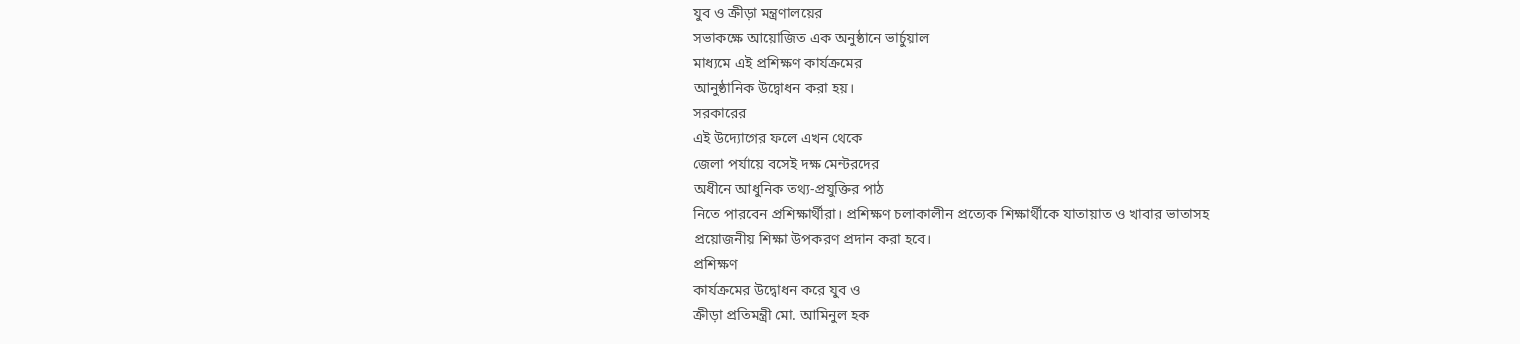যুব ও ক্রীড়া মন্ত্রণালয়ের
সভাকক্ষে আয়োজিত এক অনুষ্ঠানে ভার্চুয়াল
মাধ্যমে এই প্রশিক্ষণ কার্যক্রমের
আনুষ্ঠানিক উদ্বোধন করা হয়।
সরকারের
এই উদ্যোগের ফলে এখন থেকে
জেলা পর্যায়ে বসেই দক্ষ মেন্টরদের
অধীনে আধুনিক তথ্য-প্রযুক্তির পাঠ
নিতে পারবেন প্রশিক্ষার্থীরা। প্রশিক্ষণ চলাকালীন প্রত্যেক শিক্ষার্থীকে যাতায়াত ও খাবার ভাতাসহ
প্রয়োজনীয় শিক্ষা উপকরণ প্রদান করা হবে।
প্রশিক্ষণ
কার্যক্রমের উদ্বোধন করে যুব ও
ক্রীড়া প্রতিমন্ত্রী মো. আমিনুল হক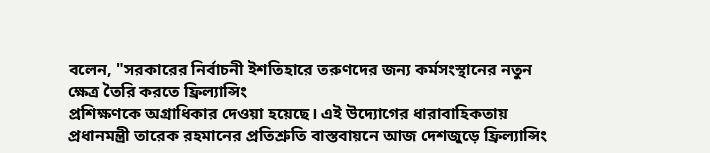বলেন, "সরকারের নির্বাচনী ইশতিহারে তরুণদের জন্য কর্মসংস্থানের নতুন
ক্ষেত্র তৈরি করতে ফ্রিল্যান্সিং
প্রশিক্ষণকে অগ্রাধিকার দেওয়া হয়েছে। এই উদ্যোগের ধারাবাহিকতায়
প্রধানমন্ত্রী তারেক রহমানের প্রতিশ্রুতি বাস্তবায়নে আজ দেশজুড়ে ফ্রিল্যান্সিং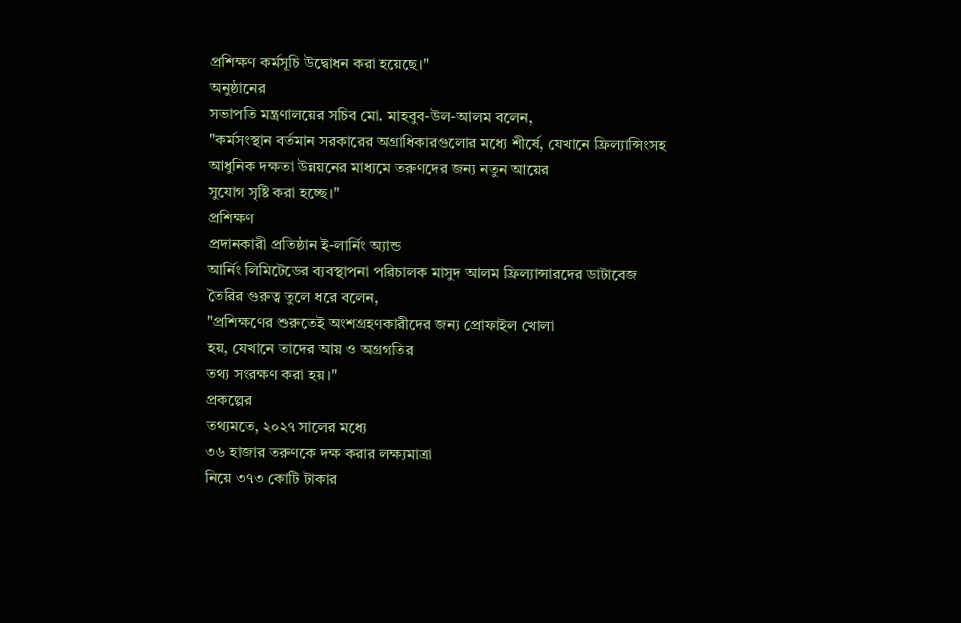প্রশিক্ষণ কর্মসূচি উদ্বোধন করা হয়েছে।"
অনুষ্ঠানের
সভাপতি মন্ত্রণালয়ের সচিব মো. মাহবুব-উল-আলম বলেন,
"কর্মসংস্থান বর্তমান সরকারের অগ্রাধিকারগুলোর মধ্যে শীর্ষে, যেখানে ফ্রিল্যান্সিংসহ আধুনিক দক্ষতা উন্নয়নের মাধ্যমে তরুণদের জন্য নতুন আয়ের
সুযোগ সৃষ্টি করা হচ্ছে।"
প্রশিক্ষণ
প্রদানকারী প্রতিষ্ঠান ই-লার্নিং অ্যান্ড
আর্নিং লিমিটেডের ব্যবস্থাপনা পরিচালক মাসুদ আলম ফ্রিল্যান্সারদের ডাটাবেজ
তৈরির গুরুত্ব তুলে ধরে বলেন,
"প্রশিক্ষণের শুরুতেই অংশগ্রহণকারীদের জন্য প্রোফাইল খোলা
হয়, যেখানে তাদের আয় ও অগ্রগতির
তথ্য সংরক্ষণ করা হয়।"
প্রকল্পের
তথ্যমতে, ২০২৭ সালের মধ্যে
৩৬ হাজার তরুণকে দক্ষ করার লক্ষ্যমাত্রা
নিয়ে ৩৭৩ কোটি টাকার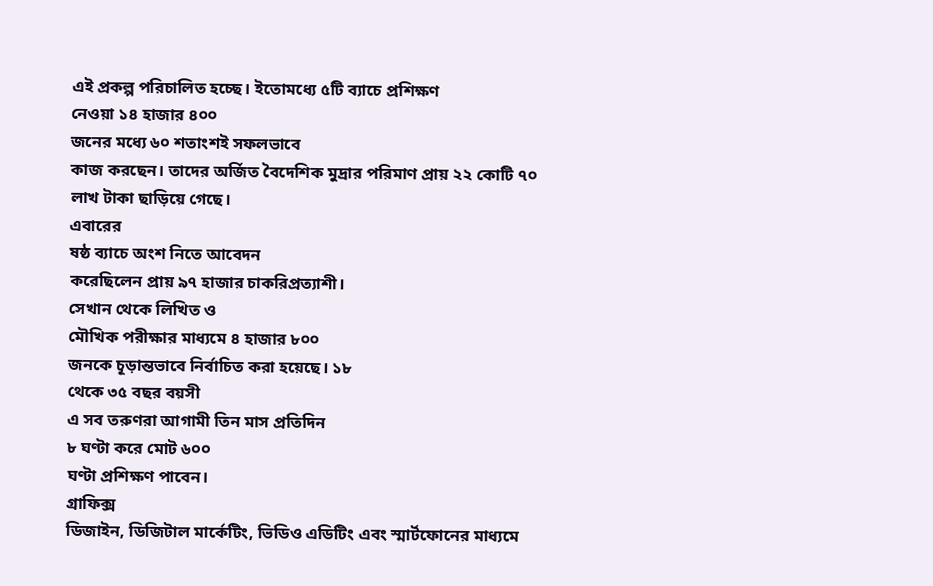এই প্রকল্প পরিচালিত হচ্ছে। ইতোমধ্যে ৫টি ব্যাচে প্রশিক্ষণ
নেওয়া ১৪ হাজার ৪০০
জনের মধ্যে ৬০ শতাংশই সফলভাবে
কাজ করছেন। তাদের অর্জিত বৈদেশিক মুদ্রার পরিমাণ প্রায় ২২ কোটি ৭০
লাখ টাকা ছাড়িয়ে গেছে।
এবারের
ষষ্ঠ ব্যাচে অংশ নিতে আবেদন
করেছিলেন প্রায় ৯৭ হাজার চাকরিপ্রত্যাশী।
সেখান থেকে লিখিত ও
মৌখিক পরীক্ষার মাধ্যমে ৪ হাজার ৮০০
জনকে চূড়ান্তভাবে নির্বাচিত করা হয়েছে। ১৮
থেকে ৩৫ বছর বয়সী
এ সব তরুণরা আগামী তিন মাস প্রতিদিন
৮ ঘণ্টা করে মোট ৬০০
ঘণ্টা প্রশিক্ষণ পাবেন।
গ্রাফিক্স
ডিজাইন, ডিজিটাল মার্কেটিং, ভিডিও এডিটিং এবং স্মার্টফোনের মাধ্যমে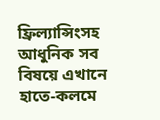ফ্রিল্যান্সিংসহ আধুনিক সব বিষয়ে এখানে
হাতে-কলমে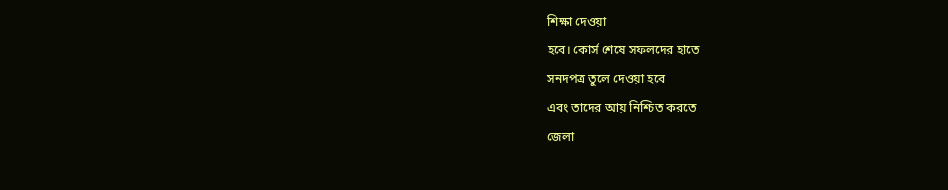শিক্ষা দেওয়া
হবে। কোর্স শেষে সফলদের হাতে
সনদপত্র তুলে দেওয়া হবে
এবং তাদের আয় নিশ্চিত করতে
জেলা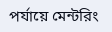পর্যায়ে মেন্টরিং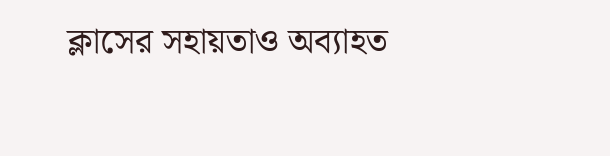ক্লাসের সহায়তাও অব্যাহত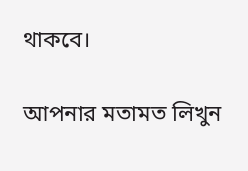থাকবে।

আপনার মতামত লিখুন